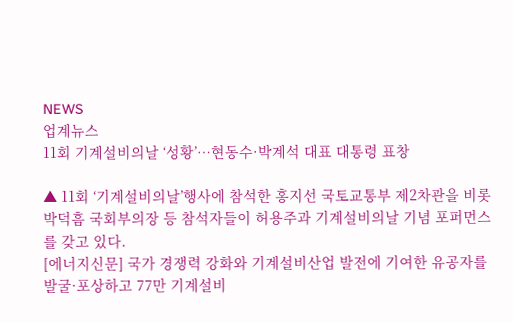NEWS
업계뉴스
11회 기계설비의날 ‘성황’…현동수·박계석 대표 대통령 표창

▲ 11회 ‘기계설비의날’행사에 참석한 홍지선 국토교통부 제2차관을 비롯 박덕흠 국회부의장 등 참석자들이 허용주과 기계설비의날 기념 포퍼먼스를 갖고 있다.
[에너지신문] 국가 경쟁력 강화와 기계설비산업 발전에 기여한 유공자를 발굴·포상하고 77만 기계설비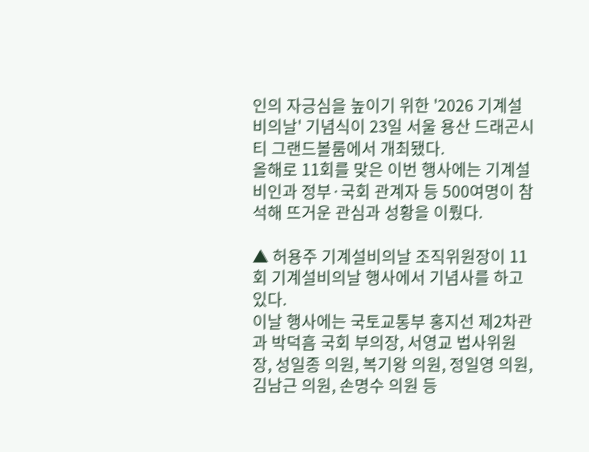인의 자긍심을 높이기 위한 '2026 기계설비의날' 기념식이 23일 서울 용산 드래곤시티 그랜드볼룸에서 개최됐다.
올해로 11회를 맞은 이번 행사에는 기계설비인과 정부·국회 관계자 등 500여명이 참석해 뜨거운 관심과 성황을 이뤘다.

▲ 허용주 기계설비의날 조직위원장이 11회 기계설비의날 행사에서 기념사를 하고 있다.
이날 행사에는 국토교통부 홍지선 제2차관과 박덕흠 국회 부의장, 서영교 법사위원장, 성일종 의원, 복기왕 의원, 정일영 의원, 김남근 의원, 손명수 의원 등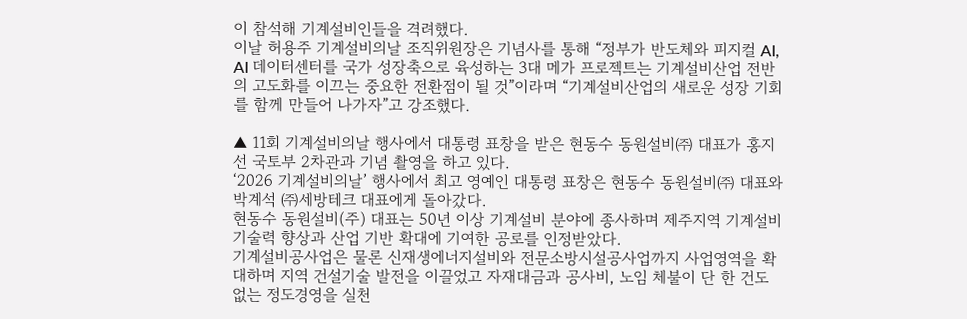이 참석해 기계설비인들을 격려했다.
이날 허용주 기계설비의날 조직위원장은 기념사를 통해 “정부가 반도체와 피지컬 AI, AI 데이터센터를 국가 성장축으로 육성하는 3대 메가 프로젝트는 기계설비산업 전반의 고도화를 이끄는 중요한 전환점이 될 것”이라며 “기계설비산업의 새로운 성장 기회를 함께 만들어 나가자”고 강조했다.

▲ 11회 기계설비의날 행사에서 대통령 표창을 받은 현동수 동원설비㈜ 대표가 홍지선 국토부 2차관과 기념 촬영을 하고 있다.
‘2026 기계설비의날’ 행사에서 최고 영예인 대통령 표창은 현동수 동원설비㈜ 대표와 박계석 ㈜세방테크 대표에게 돌아갔다.
현동수 동원설비(주) 대표는 50년 이상 기계설비 분야에 종사하며 제주지역 기계설비 기술력 향상과 산업 기반 확대에 기여한 공로를 인정받았다.
기계설비공사업은 물론 신재생에너지설비와 전문소방시설공사업까지 사업영역을 확대하며 지역 건설기술 발전을 이끌었고 자재대금과 공사비, 노임 체불이 단 한 건도 없는 정도경영을 실천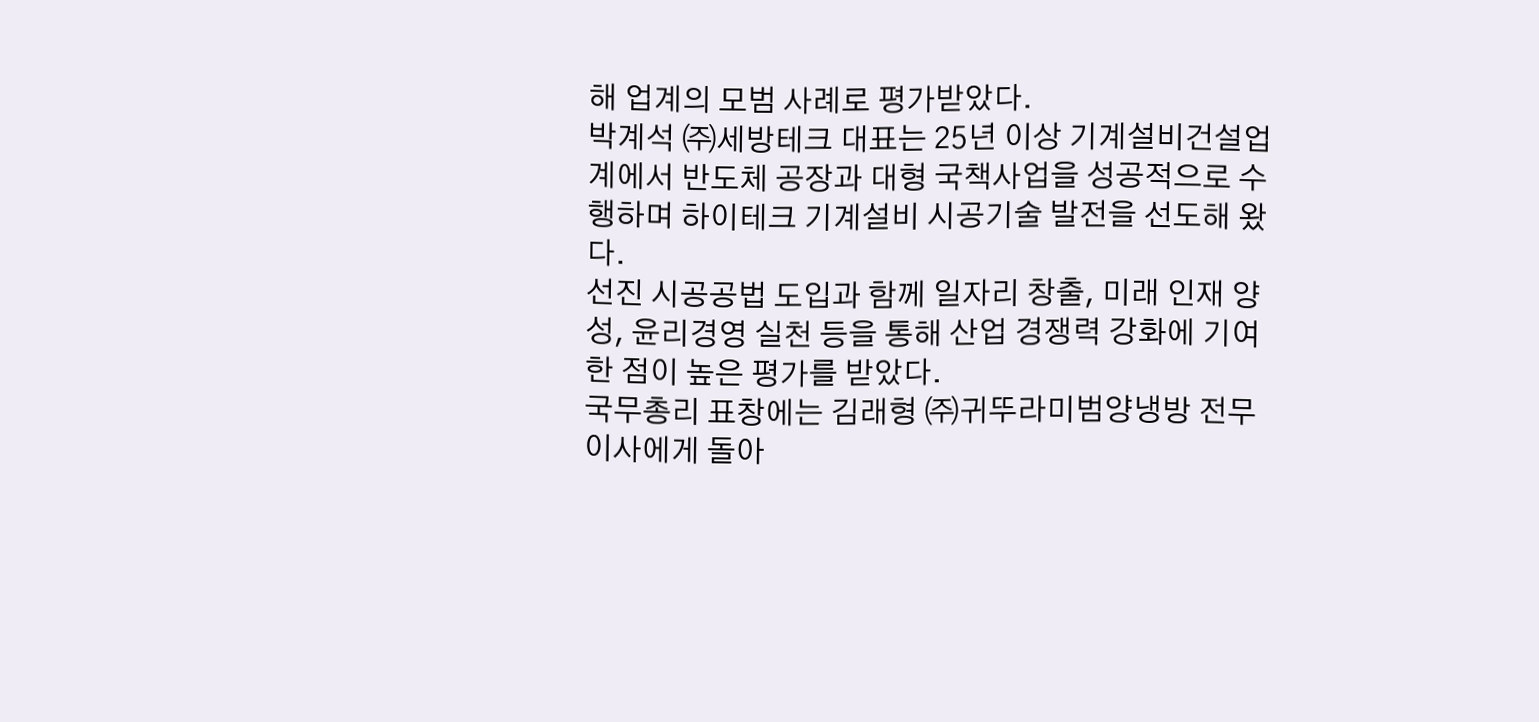해 업계의 모범 사례로 평가받았다.
박계석 ㈜세방테크 대표는 25년 이상 기계설비건설업계에서 반도체 공장과 대형 국책사업을 성공적으로 수행하며 하이테크 기계설비 시공기술 발전을 선도해 왔다.
선진 시공공법 도입과 함께 일자리 창출, 미래 인재 양성, 윤리경영 실천 등을 통해 산업 경쟁력 강화에 기여한 점이 높은 평가를 받았다.
국무총리 표창에는 김래형 ㈜귀뚜라미범양냉방 전무이사에게 돌아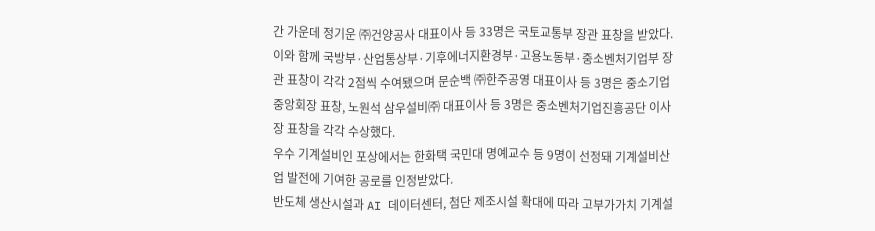간 가운데 정기운 ㈜건양공사 대표이사 등 33명은 국토교통부 장관 표창을 받았다.
이와 함께 국방부·산업통상부·기후에너지환경부·고용노동부·중소벤처기업부 장관 표창이 각각 2점씩 수여됐으며 문순백 ㈜한주공영 대표이사 등 3명은 중소기업중앙회장 표창, 노원석 삼우설비㈜ 대표이사 등 3명은 중소벤처기업진흥공단 이사장 표창을 각각 수상했다.
우수 기계설비인 포상에서는 한화택 국민대 명예교수 등 9명이 선정돼 기계설비산업 발전에 기여한 공로를 인정받았다.
반도체 생산시설과 AI 데이터센터, 첨단 제조시설 확대에 따라 고부가가치 기계설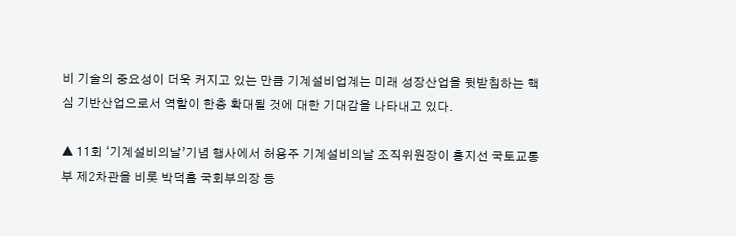비 기술의 중요성이 더욱 커지고 있는 만큼 기계설비업계는 미래 성장산업을 뒷받침하는 핵심 기반산업으로서 역할이 한층 확대될 것에 대한 기대감을 나타내고 있다.

▲ 11회 ‘기계설비의날’기념 행사에서 허용주 기계설비의날 조직위원장이 홍지선 국토교통부 제2차관을 비롯 박덕흠 국회부의장 등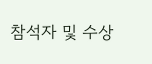참석자 및 수상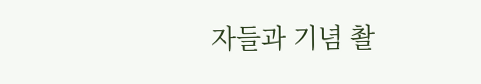자들과 기념 촬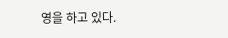영을 하고 있다.